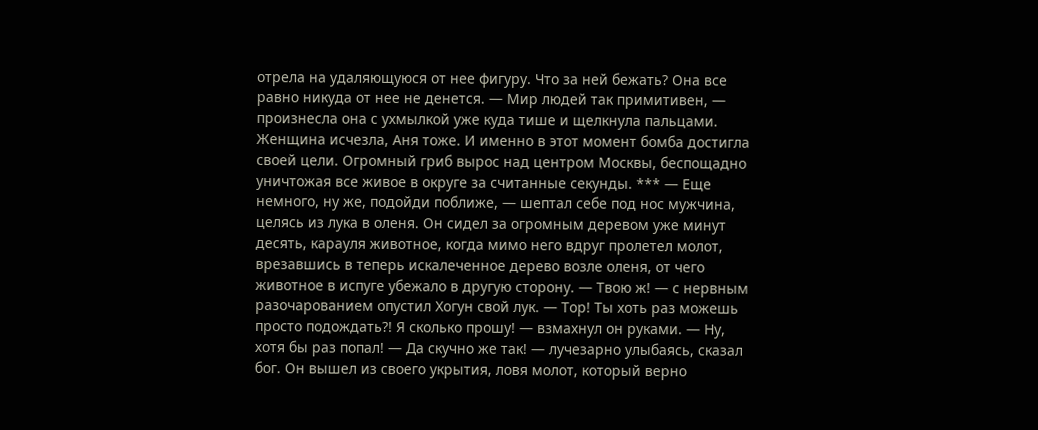отрела на удаляющуюся от нее фигуру. Что за ней бежать? Она все равно никуда от нее не денется. — Мир людей так примитивен, — произнесла она с ухмылкой уже куда тише и щелкнула пальцами. Женщина исчезла, Аня тоже. И именно в этот момент бомба достигла своей цели. Огромный гриб вырос над центром Москвы, беспощадно уничтожая все живое в округе за считанные секунды. *** — Еще немного, ну же, подойди поближе, — шептал себе под нос мужчина, целясь из лука в оленя. Он сидел за огромным деревом уже минут десять, карауля животное, когда мимо него вдруг пролетел молот, врезавшись в теперь искалеченное дерево возле оленя, от чего животное в испуге убежало в другую сторону. — Твою ж! — с нервным разочарованием опустил Хогун свой лук. — Тор! Ты хоть раз можешь просто подождать?! Я сколько прошу! — взмахнул он руками. — Ну, хотя бы раз попал! — Да скучно же так! — лучезарно улыбаясь, сказал бог. Он вышел из своего укрытия, ловя молот, который верно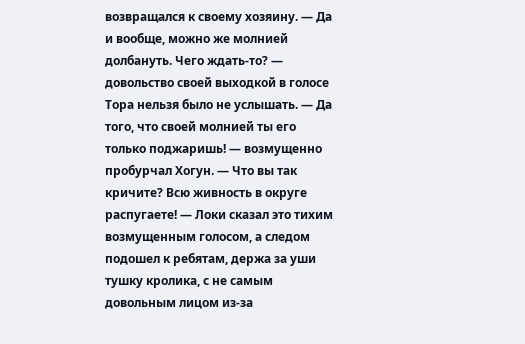возвращался к своему хозяину. — Да и вообще, можно же молнией долбануть. Чего ждать-то? — довольство своей выходкой в голосе Тора нельзя было не услышать. — Да того, что своей молнией ты его только поджаришь! — возмущенно пробурчал Хогун. — Что вы так кричите? Всю живность в округе распугаете! — Локи сказал это тихим возмущенным голосом, а следом подошел к ребятам, держа за уши тушку кролика, с не самым довольным лицом из-за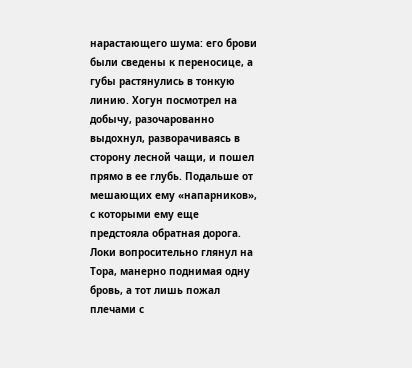нарастающего шума: его брови были сведены к переносице, а губы растянулись в тонкую линию. Хогун посмотрел на добычу, разочарованно выдохнул, разворачиваясь в сторону лесной чащи, и пошел прямо в ее глубь. Подальше от мешающих ему «напарников», с которыми ему еще предстояла обратная дорога. Локи вопросительно глянул на Тора, манерно поднимая одну бровь, а тот лишь пожал плечами с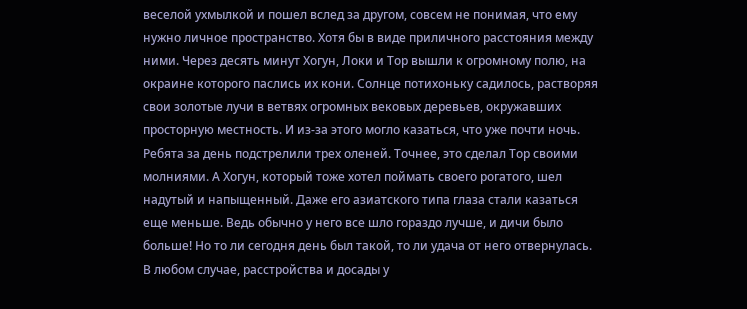веселой ухмылкой и пошел вслед за другом, совсем не понимая, что ему нужно личное пространство. Хотя бы в виде приличного расстояния между ними. Через десять минут Хогун, Локи и Тор вышли к огромному полю, на окраине которого паслись их кони. Солнце потихоньку садилось, растворяя свои золотые лучи в ветвях огромных вековых деревьев, окружавших просторную местность. И из-за этого могло казаться, что уже почти ночь. Ребята за день подстрелили трех оленей. Точнее, это сделал Тор своими молниями. А Хогун, который тоже хотел поймать своего рогатого, шел надутый и напыщенный. Даже его азиатского типа глаза стали казаться еще меньше. Ведь обычно у него все шло гораздо лучше, и дичи было больше! Но то ли сегодня день был такой, то ли удача от него отвернулась. В любом случае, расстройства и досады у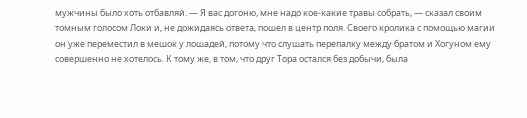мужчины было хоть отбавляй. — Я вас догоню, мне надо кое-какие травы собрать, — сказал своим томным голосом Локи и, не дожидаясь ответа, пошел в центр поля. Своего кролика с помощью магии он уже переместил в мешок у лошадей, потому что слушать перепалку между братом и Хогуном ему совершенно не хотелось. К тому же, в том, что друг Тора остался без добычи, была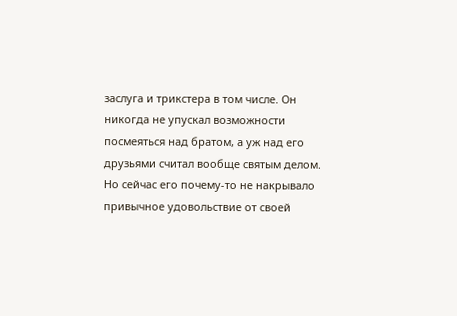заслуга и трикстера в том числе. Он никогда не упускал возможности посмеяться над братом, а уж над его друзьями считал вообще святым делом. Но сейчас его почему-то не накрывало привычное удовольствие от своей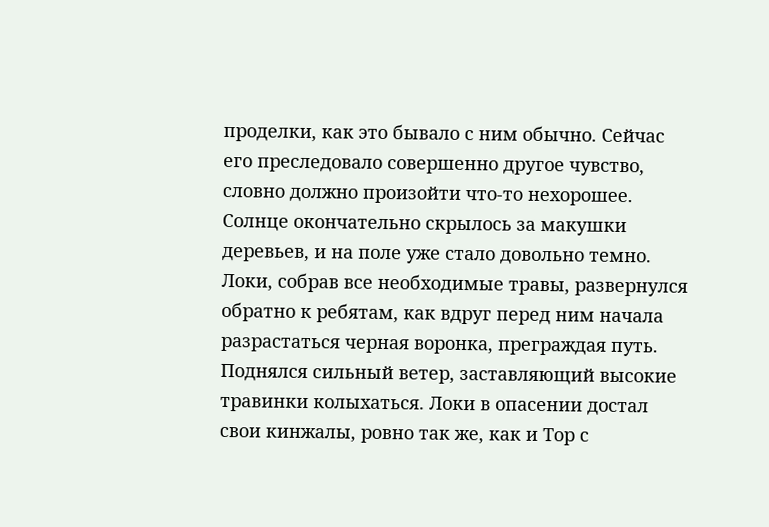проделки, как это бывало с ним обычно. Сейчас его преследовало совершенно другое чувство, словно должно произойти что-то нехорошее. Солнце окончательно скрылось за макушки деревьев, и на поле уже стало довольно темно. Локи, собрав все необходимые травы, развернулся обратно к ребятам, как вдруг перед ним начала разрастаться черная воронка, преграждая путь. Поднялся сильный ветер, заставляющий высокие травинки колыхаться. Локи в опасении достал свои кинжалы, ровно так же, как и Тор с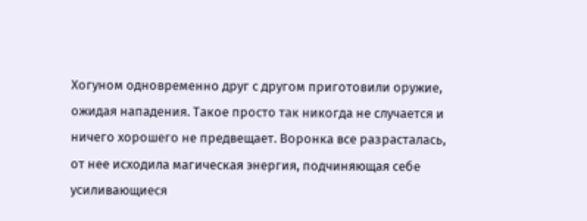Хогуном одновременно друг с другом приготовили оружие, ожидая нападения. Такое просто так никогда не случается и ничего хорошего не предвещает. Воронка все разрасталась, от нее исходила магическая энергия, подчиняющая себе усиливающиеся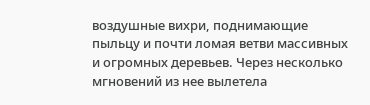воздушные вихри, поднимающие пыльцу и почти ломая ветви массивных и огромных деревьев. Через несколько мгновений из нее вылетела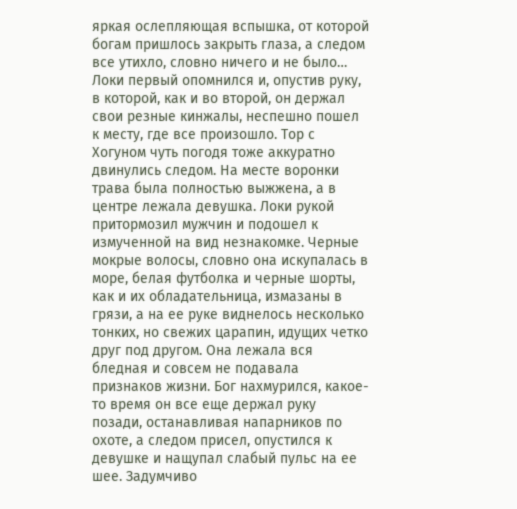яркая ослепляющая вспышка, от которой богам пришлось закрыть глаза, а следом все утихло, словно ничего и не было… Локи первый опомнился и, опустив руку, в которой, как и во второй, он держал свои резные кинжалы, неспешно пошел к месту, где все произошло. Тор с Хогуном чуть погодя тоже аккуратно двинулись следом. На месте воронки трава была полностью выжжена, а в центре лежала девушка. Локи рукой притормозил мужчин и подошел к измученной на вид незнакомке. Черные мокрые волосы, словно она искупалась в море, белая футболка и черные шорты, как и их обладательница, измазаны в грязи, а на ее руке виднелось несколько тонких, но свежих царапин, идущих четко друг под другом. Она лежала вся бледная и совсем не подавала признаков жизни. Бог нахмурился, какое-то время он все еще держал руку позади, останавливая напарников по охоте, а следом присел, опустился к девушке и нащупал слабый пульс на ее шее. Задумчиво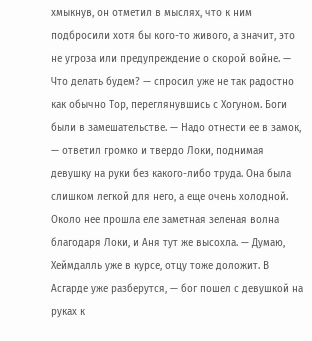хмыкнув, он отметил в мыслях, что к ним подбросили хотя бы кого-то живого, а значит, это не угроза или предупреждение о скорой войне. — Что делать будем? — спросил уже не так радостно как обычно Тор, переглянувшись с Хогуном. Боги были в замешательстве. — Надо отнести ее в замок, — ответил громко и твердо Локи, поднимая девушку на руки без какого-либо труда. Она была слишком легкой для него, а еще очень холодной. Около нее прошла еле заметная зеленая волна благодаря Локи, и Аня тут же высохла. — Думаю, Хеймдалль уже в курсе, отцу тоже доложит. В Асгарде уже разберутся, — бог пошел с девушкой на руках к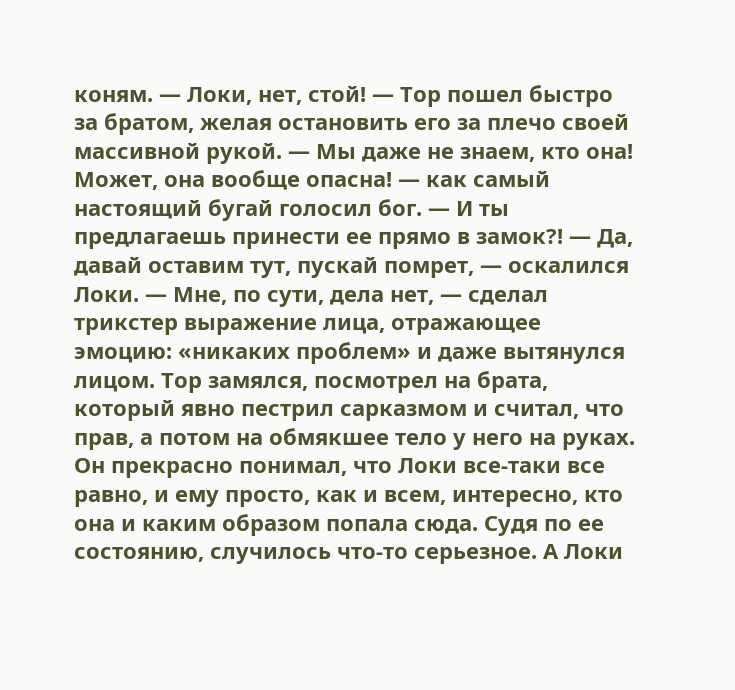коням. — Локи, нет, стой! — Тор пошел быстро за братом, желая остановить его за плечо своей массивной рукой. — Мы даже не знаем, кто она! Может, она вообще опасна! — как самый настоящий бугай голосил бог. — И ты предлагаешь принести ее прямо в замок?! — Да, давай оставим тут, пускай помрет, — оскалился Локи. — Мне, по сути, дела нет, — сделал трикстер выражение лица, отражающее эмоцию: «никаких проблем» и даже вытянулся лицом. Тор замялся, посмотрел на брата, который явно пестрил сарказмом и считал, что прав, а потом на обмякшее тело у него на руках. Он прекрасно понимал, что Локи все-таки все равно, и ему просто, как и всем, интересно, кто она и каким образом попала сюда. Судя по ее состоянию, случилось что-то серьезное. А Локи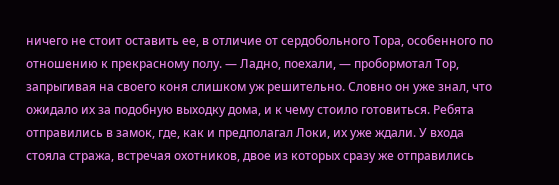ничего не стоит оставить ее, в отличие от сердобольного Тора, особенного по отношению к прекрасному полу. — Ладно, поехали, — пробормотал Тор, запрыгивая на своего коня слишком уж решительно. Словно он уже знал, что ожидало их за подобную выходку дома, и к чему стоило готовиться. Ребята отправились в замок, где, как и предполагал Локи, их уже ждали. У входа стояла стража, встречая охотников, двое из которых сразу же отправились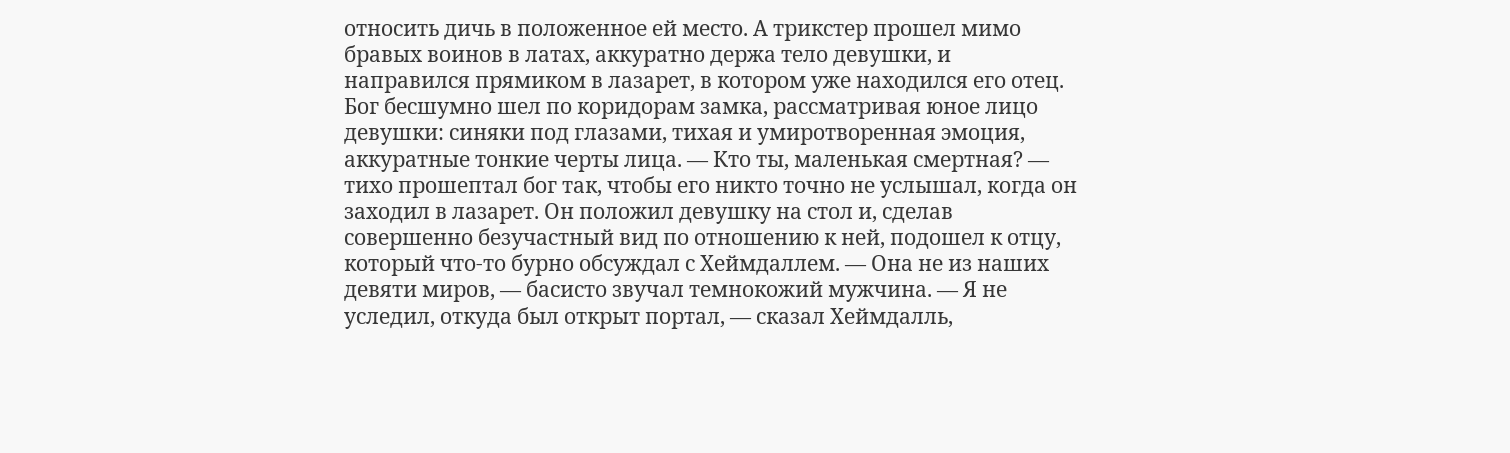относить дичь в положенное ей место. А трикстер прошел мимо бравых воинов в латах, аккуратно держа тело девушки, и направился прямиком в лазарет, в котором уже находился его отец. Бог бесшумно шел по коридорам замка, рассматривая юное лицо девушки: синяки под глазами, тихая и умиротворенная эмоция, аккуратные тонкие черты лица. — Кто ты, маленькая смертная? — тихо прошептал бог так, чтобы его никто точно не услышал, когда он заходил в лазарет. Он положил девушку на стол и, сделав совершенно безучастный вид по отношению к ней, подошел к отцу, который что-то бурно обсуждал с Хеймдаллем. — Она не из наших девяти миров, — басисто звучал темнокожий мужчина. — Я не уследил, откуда был открыт портал, — сказал Хеймдалль,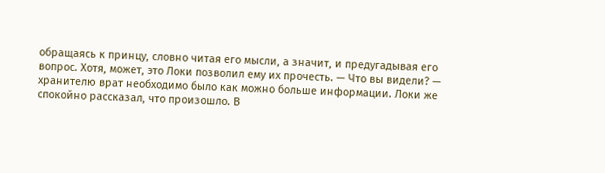обращаясь к принцу, словно читая его мысли, а значит, и предугадывая его вопрос. Хотя, может, это Локи позволил ему их прочесть. — Что вы видели? — хранителю врат необходимо было как можно больше информации. Локи же спокойно рассказал, что произошло. В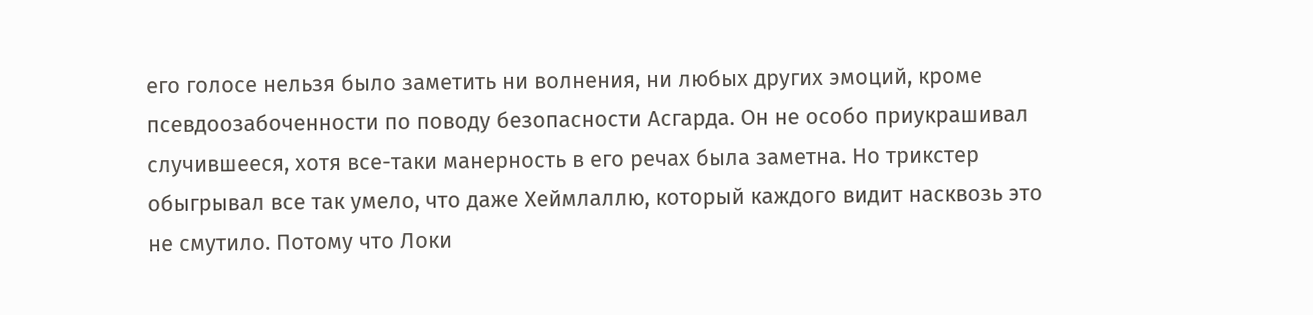его голосе нельзя было заметить ни волнения, ни любых других эмоций, кроме псевдоозабоченности по поводу безопасности Асгарда. Он не особо приукрашивал случившееся, хотя все-таки манерность в его речах была заметна. Но трикстер обыгрывал все так умело, что даже Хеймлаллю, который каждого видит насквозь это не смутило. Потому что Локи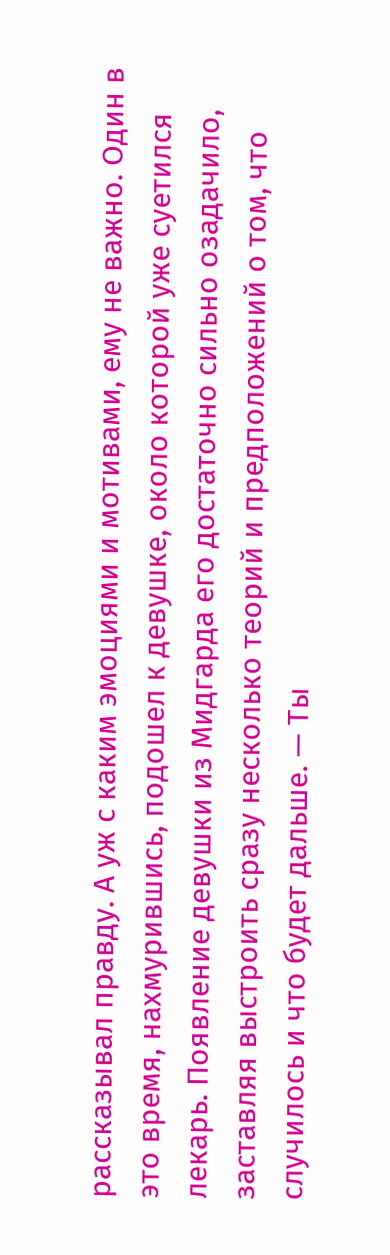рассказывал правду. А уж с каким эмоциями и мотивами, ему не важно. Один в это время, нахмурившись, подошел к девушке, около которой уже суетился лекарь. Появление девушки из Мидгарда его достаточно сильно озадачило, заставляя выстроить сразу несколько теорий и предположений о том, что случилось и что будет дальше. — Ты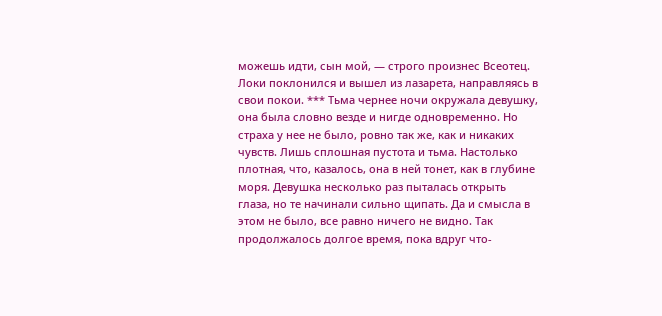можешь идти, сын мой, — строго произнес Всеотец. Локи поклонился и вышел из лазарета, направляясь в свои покои. *** Тьма чернее ночи окружала девушку, она была словно везде и нигде одновременно. Но страха у нее не было, ровно так же, как и никаких чувств. Лишь сплошная пустота и тьма. Настолько плотная, что, казалось, она в ней тонет, как в глубине моря. Девушка несколько раз пыталась открыть глаза, но те начинали сильно щипать. Да и смысла в этом не было, все равно ничего не видно. Так продолжалось долгое время, пока вдруг что-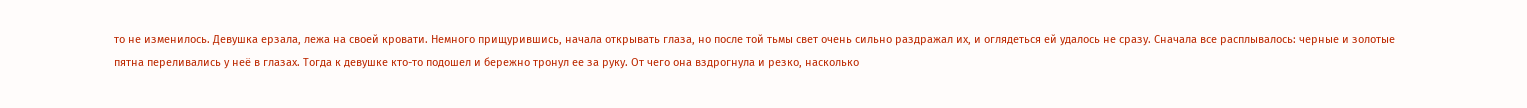то не изменилось. Девушка ерзала, лежа на своей кровати. Немного прищурившись, начала открывать глаза, но после той тьмы свет очень сильно раздражал их, и оглядеться ей удалось не сразу. Сначала все расплывалось: черные и золотые пятна переливались у неё в глазах. Тогда к девушке кто-то подошел и бережно тронул ее за руку. От чего она вздрогнула и резко, насколько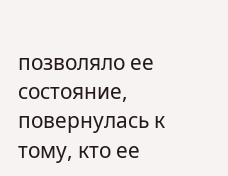позволяло ее состояние, повернулась к тому, кто ее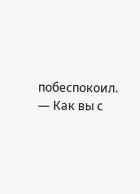побеспокоил. — Как вы с